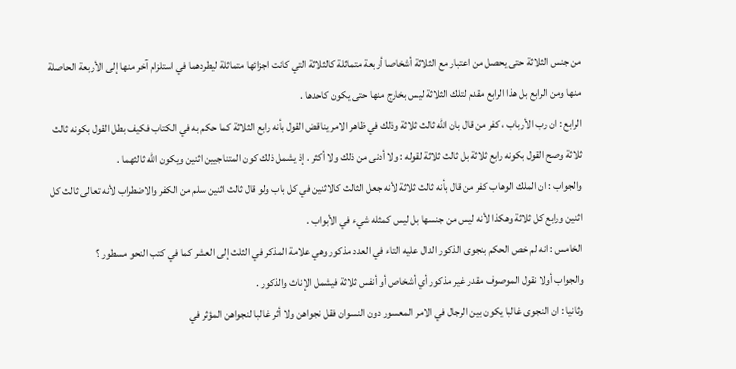من جنس الثلاثة حتى يحصل من اعتبار مع الثلاثة أشخاصا أربعة متماثلة كالثلاثة التي كانت اجزائها متماثلة ليطردهما في استلزام آخر منها إلى الأربعة الحاصلة منها ومن الرابع بل هذا الرابع مقدم لتلك الثلاثة ليس بخارج منها حتى يكون كاحدها .
الرابع : ان رب الأرباب ، كفر من قال بان اللّه ثالث ثلاثة وذلك في ظاهر الامر يناقض القول بأنه رابع الثلاثة كما حكم به في الكتاب فكيف بطل القول بكونه ثالث ثلاثة وصح القول بكونه رابع ثلاثة بل ثالث ثلاثة لقوله : ولا أدنى من ذلك ولا أكثر . إذ يشمل ذلك كون المتناجيين اثنين ويكون اللّه ثالثهما .
والجواب : ان الملك الوهاب كفر من قال بأنه ثالث ثلاثة لأنه جعل الثالث كالاثنين في كل باب ولو قال ثالث اثنين سلم من الكفر والاضطراب لأنه تعالى ثالث كل اثنين ورابع كل ثلاثة وهكذا لأنه ليس من جنسها بل ليس كمثله شيء في الأبواب .
الخامس : انه لم خص الحكم بنجوى الذكور الدال عليه التاء في العدد مذكور وهي علامة المذكر في الثلث إلى العشر كما في كتب النحو مسطور ؟
والجواب أولا نقول الموصوف مقدر غير مذكور أي أشخاص أو أنفس ثلاثة فيشمل الإناث والذكور .
وثانيا : ان النجوى غالبا يكون بين الرجال في الامر المعسور دون النسوان فقل نجواهن ولا أثر غالبا لنجواهن المؤثر في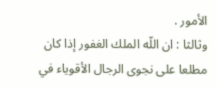الأمور .
وثالثا : ان اللّه الملك الغفور إذا كان مطلعا على نجوى الرجال الأقوياء في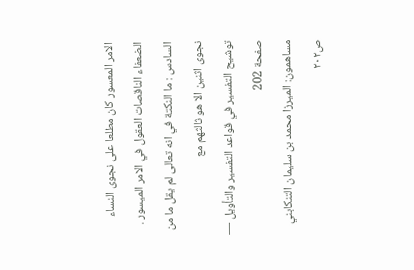الامر المعسور كان مطلعا على نجوى النساء الضعفاء الناقصات العقول في الامر الميسور .
السادس : ما النكتة في انه تعالى لم يقل ما من نجوى اثنين الا هو ثالثهم مع
توشيح التفسير في قواعد التفسير والتأويل — صفحة 202
مساهمون: الميرزا محمد بن سليمان التنكابني
ص٢٠٢